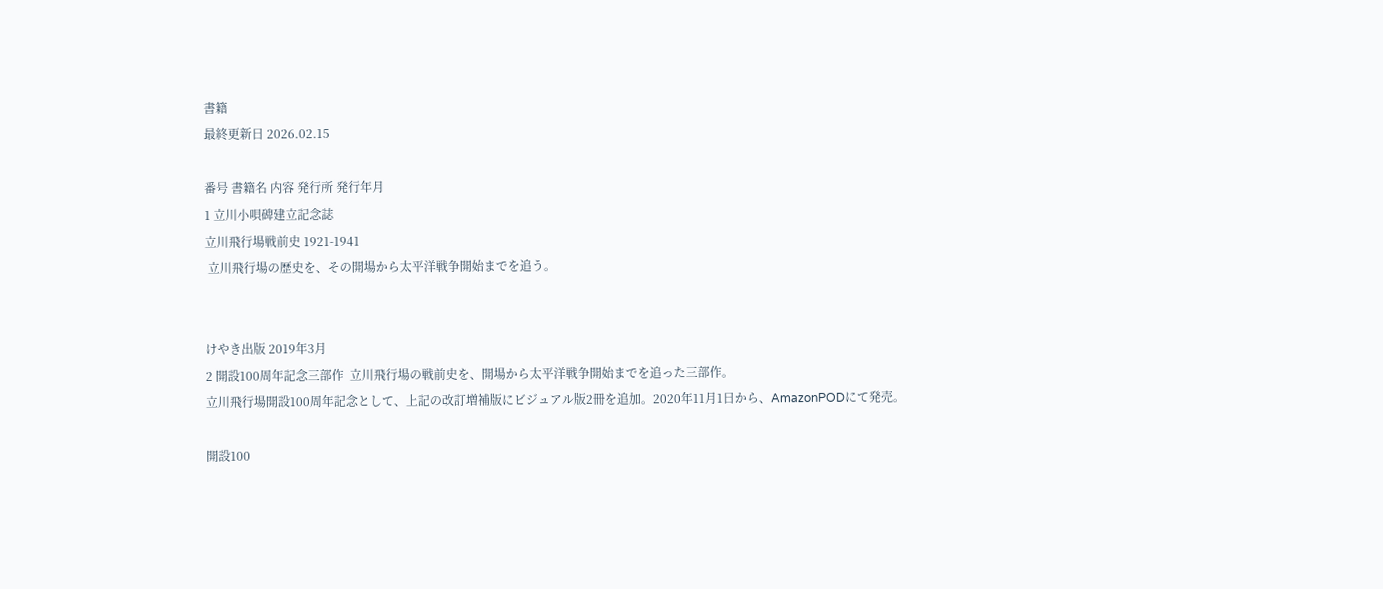書籍
最終更新日 2026.02.15

番号 書籍名 内容 発行所 発行年月
1 立川小唄碑建立記念誌
立川飛行場戦前史 1921-1941
 立川飛行場の歴史を、その開場から太平洋戦争開始までを追う。


けやき出版 2019年3月
2 開設100周年記念三部作  立川飛行場の戦前史を、開場から太平洋戦争開始までを追った三部作。
立川飛行場開設100周年記念として、上記の改訂増補版にビジュアル版2冊を追加。2020年11月1日から、AmazonPODにて発売。

開設100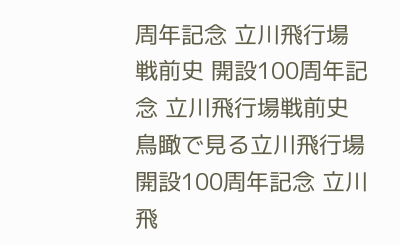周年記念 立川飛行場戦前史 開設100周年記念 立川飛行場戦前史
鳥瞰で見る立川飛行場
開設100周年記念 立川飛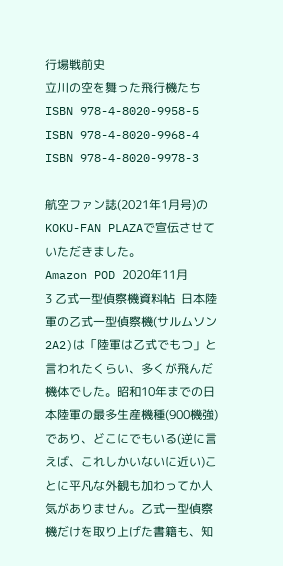行場戦前史
立川の空を舞った飛行機たち
ISBN 978-4-8020-9958-5 ISBN 978-4-8020-9968-4 ISBN 978-4-8020-9978-3

航空ファン誌(2021年1月号)のKOKU-FAN PLAZAで宣伝させていただきました。
Amazon POD 2020年11月
3 乙式一型偵察機資料帖  日本陸軍の乙式一型偵察機(サルムソン2A2)は「陸軍は乙式でもつ」と言われたくらい、多くが飛んだ機体でした。昭和10年までの日本陸軍の最多生産機種(900機強)であり、どこにでもいる(逆に言えば、これしかいないに近い)ことに平凡な外観も加わってか人気がありません。乙式一型偵察機だけを取り上げた書籍も、知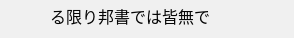る限り邦書では皆無で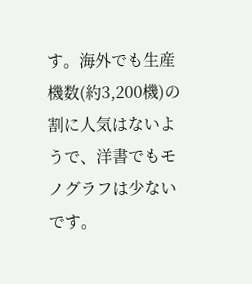す。海外でも生産機数(約3,200機)の割に人気はないようで、洋書でもモノグラフは少ないです。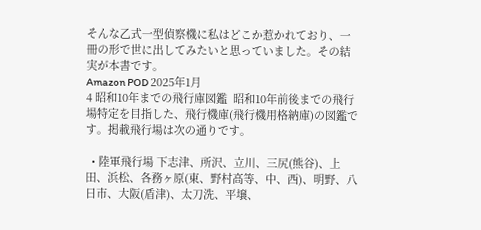そんな乙式一型偵察機に私はどこか惹かれており、一冊の形で世に出してみたいと思っていました。その結実が本書です。
Amazon POD 2025年1月
4 昭和10年までの飛行庫図鑑  昭和10年前後までの飛行場特定を目指した、飛行機庫(飛行機用格納庫)の図鑑です。掲載飛行場は次の通りです。

  • 陸軍飛行場 下志津、所沢、立川、三尻(熊谷)、上田、浜松、各務ヶ原(東、野村高等、中、西)、明野、八日市、大阪(盾津)、太刀洗、平壌、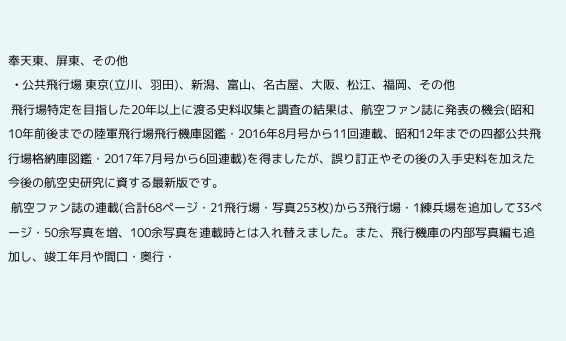奉天東、屏東、その他
  • 公共飛行場 東京(立川、羽田)、新潟、富山、名古屋、大阪、松江、福岡、その他
 飛行場特定を目指した20年以上に渡る史料収集と調査の結果は、航空ファン誌に発表の機会(昭和10年前後までの陸軍飛行場飛行機庫図鑑・2016年8月号から11回連載、昭和12年までの四都公共飛行場格納庫図鑑・2017年7月号から6回連載)を得ましたが、誤り訂正やその後の入手史料を加えた今後の航空史研究に資する最新版です。
 航空ファン誌の連載(合計68ページ・21飛行場・写真253枚)から3飛行場・1練兵場を追加して33ページ・50余写真を増、100余写真を連載時とは入れ替えました。また、飛行機庫の内部写真編も追加し、竣工年月や間口・奥行・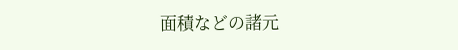面積などの諸元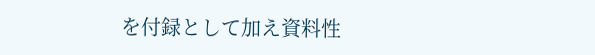を付録として加え資料性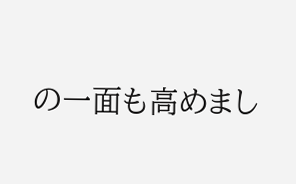の一面も高めまし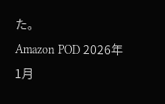た。
Amazon POD 2026年1月